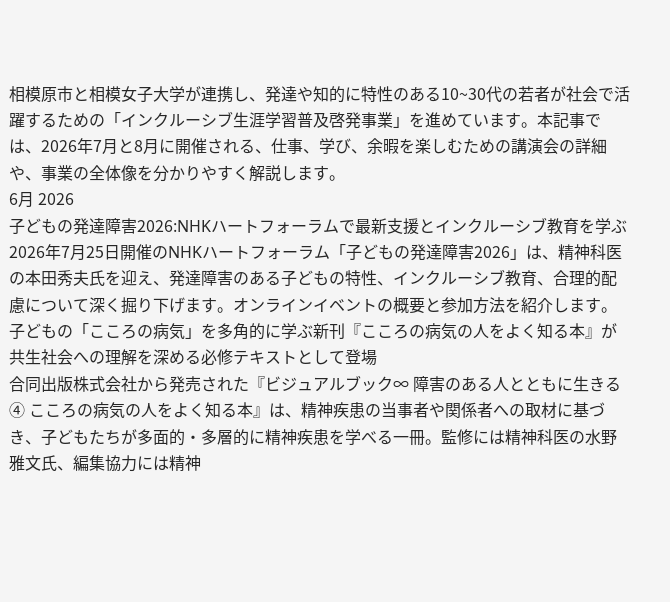相模原市と相模女子大学が連携し、発達や知的に特性のある10~30代の若者が社会で活躍するための「インクルーシブ生涯学習普及啓発事業」を進めています。本記事では、2026年7月と8月に開催される、仕事、学び、余暇を楽しむための講演会の詳細や、事業の全体像を分かりやすく解説します。
6月 2026
子どもの発達障害2026:NHKハートフォーラムで最新支援とインクルーシブ教育を学ぶ
2026年7月25日開催のNHKハートフォーラム「子どもの発達障害2026」は、精神科医の本田秀夫氏を迎え、発達障害のある子どもの特性、インクルーシブ教育、合理的配慮について深く掘り下げます。オンラインイベントの概要と参加方法を紹介します。
子どもの「こころの病気」を多角的に学ぶ新刊『こころの病気の人をよく知る本』が共生社会への理解を深める必修テキストとして登場
合同出版株式会社から発売された『ビジュアルブック∞ 障害のある人とともに生きる④ こころの病気の人をよく知る本』は、精神疾患の当事者や関係者への取材に基づき、子どもたちが多面的・多層的に精神疾患を学べる一冊。監修には精神科医の水野雅文氏、編集協力には精神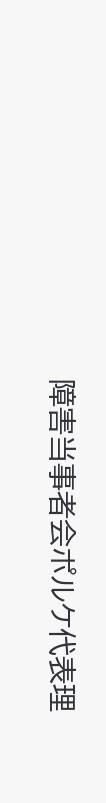障害当事者会ポルケ代表理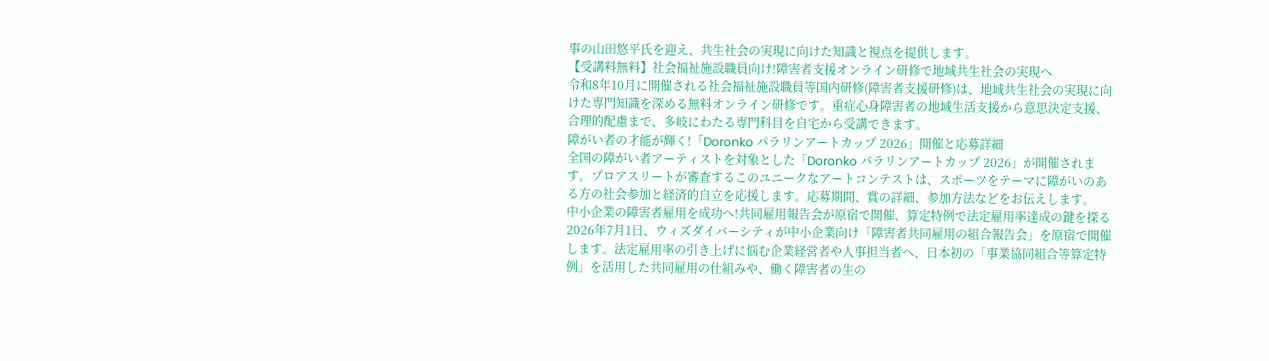事の山田悠平氏を迎え、共生社会の実現に向けた知識と視点を提供します。
【受講料無料】社会福祉施設職員向け!障害者支援オンライン研修で地域共生社会の実現へ
令和8年10月に開催される社会福祉施設職員等国内研修(障害者支援研修)は、地域共生社会の実現に向けた専門知識を深める無料オンライン研修です。重症心身障害者の地域生活支援から意思決定支援、合理的配慮まで、多岐にわたる専門科目を自宅から受講できます。
障がい者の才能が輝く!「Doronko パラリンアートカップ 2026」開催と応募詳細
全国の障がい者アーティストを対象とした「Doronko パラリンアートカップ 2026」が開催されます。プロアスリートが審査するこのユニークなアートコンテストは、スポーツをテーマに障がいのある方の社会参加と経済的自立を応援します。応募期間、賞の詳細、参加方法などをお伝えします。
中小企業の障害者雇用を成功へ!共同雇用報告会が原宿で開催、算定特例で法定雇用率達成の鍵を探る
2026年7月1日、ウィズダイバーシティが中小企業向け「障害者共同雇用の組合報告会」を原宿で開催します。法定雇用率の引き上げに悩む企業経営者や人事担当者へ、日本初の「事業協同組合等算定特例」を活用した共同雇用の仕組みや、働く障害者の生の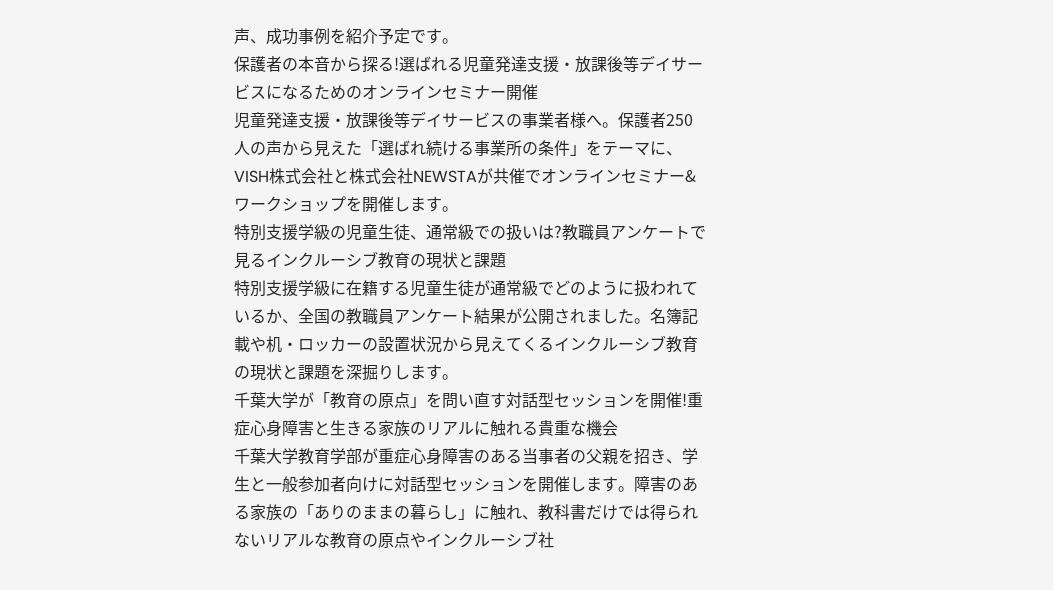声、成功事例を紹介予定です。
保護者の本音から探る!選ばれる児童発達支援・放課後等デイサービスになるためのオンラインセミナー開催
児童発達支援・放課後等デイサービスの事業者様へ。保護者250人の声から見えた「選ばれ続ける事業所の条件」をテーマに、VISH株式会社と株式会社NEWSTAが共催でオンラインセミナー&ワークショップを開催します。
特別支援学級の児童生徒、通常級での扱いは?教職員アンケートで見るインクルーシブ教育の現状と課題
特別支援学級に在籍する児童生徒が通常級でどのように扱われているか、全国の教職員アンケート結果が公開されました。名簿記載や机・ロッカーの設置状況から見えてくるインクルーシブ教育の現状と課題を深掘りします。
千葉大学が「教育の原点」を問い直す対話型セッションを開催!重症心身障害と生きる家族のリアルに触れる貴重な機会
千葉大学教育学部が重症心身障害のある当事者の父親を招き、学生と一般参加者向けに対話型セッションを開催します。障害のある家族の「ありのままの暮らし」に触れ、教科書だけでは得られないリアルな教育の原点やインクルーシブ社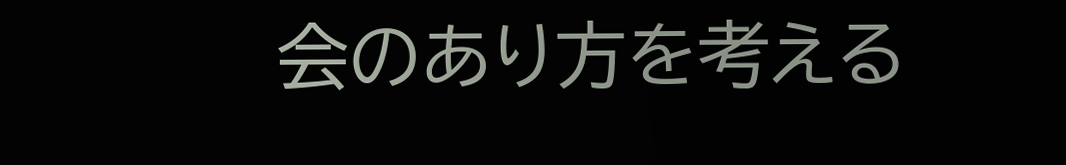会のあり方を考える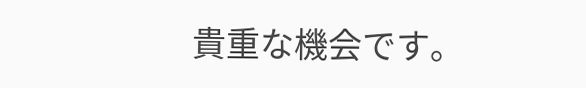貴重な機会です。